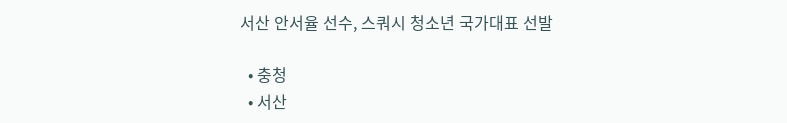서산 안서율 선수, 스쿼시 청소년 국가대표 선발

  • 충청
  • 서산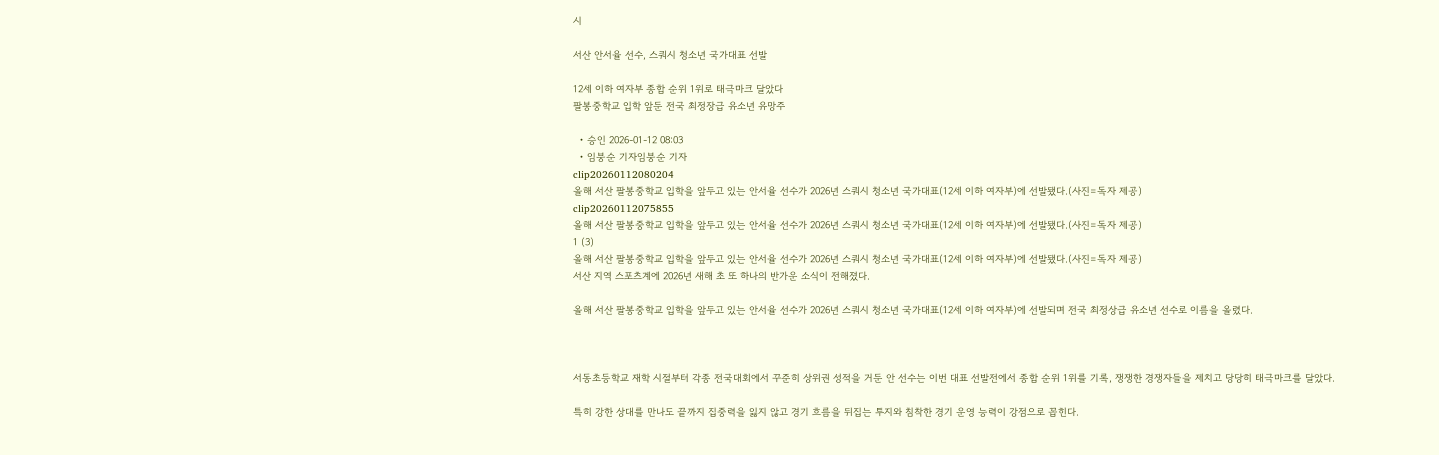시

서산 안서율 선수, 스쿼시 청소년 국가대표 선발

12세 이하 여자부 종합 순위 1위로 태극마크 달았다
팔봉중학교 입학 앞둔 전국 최정장급 유소년 유망주

  • 승인 2026-01-12 08:03
  • 임붕순 기자임붕순 기자
clip20260112080204
올해 서산 팔봉중학교 입학을 앞두고 있는 안서율 선수가 2026년 스쿼시 청소년 국가대표(12세 이하 여자부)에 선발됐다.(사진=독자 제공)
clip20260112075855
올해 서산 팔봉중학교 입학을 앞두고 있는 안서율 선수가 2026년 스쿼시 청소년 국가대표(12세 이하 여자부)에 선발됐다.(사진=독자 제공)
1 (3)
올해 서산 팔봉중학교 입학을 앞두고 있는 안서율 선수가 2026년 스쿼시 청소년 국가대표(12세 이하 여자부)에 선발됐다.(사진=독자 제공)
서산 지역 스포츠계에 2026년 새해 초 또 하나의 반가운 소식이 전해졌다.

올해 서산 팔봉중학교 입학을 앞두고 있는 안서율 선수가 2026년 스쿼시 청소년 국가대표(12세 이하 여자부)에 선발되며 전국 최정상급 유소년 선수로 이름을 올렸다.



서동초등학교 재학 시절부터 각종 전국대회에서 꾸준히 상위권 성적을 거둔 안 선수는 이번 대표 선발전에서 종합 순위 1위를 기록, 쟁쟁한 경쟁자들을 제치고 당당히 태극마크를 달았다.

특히 강한 상대를 만나도 끝까지 집중력을 잃지 않고 경기 흐름을 뒤집는 투지와 침착한 경기 운영 능력이 강점으로 꼽힌다.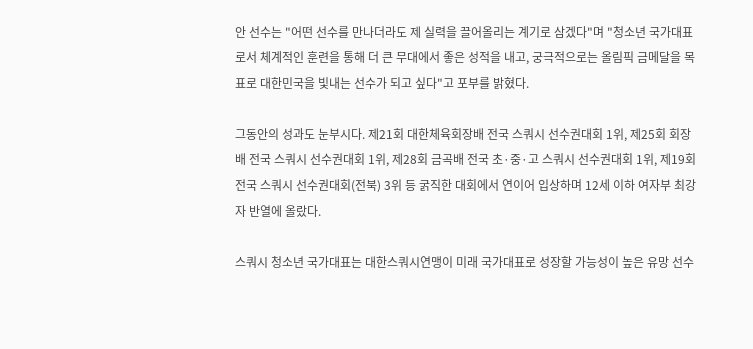안 선수는 "어떤 선수를 만나더라도 제 실력을 끌어올리는 계기로 삼겠다"며 "청소년 국가대표로서 체계적인 훈련을 통해 더 큰 무대에서 좋은 성적을 내고, 궁극적으로는 올림픽 금메달을 목표로 대한민국을 빛내는 선수가 되고 싶다"고 포부를 밝혔다.

그동안의 성과도 눈부시다. 제21회 대한체육회장배 전국 스쿼시 선수권대회 1위, 제25회 회장배 전국 스쿼시 선수권대회 1위, 제28회 금곡배 전국 초·중·고 스쿼시 선수권대회 1위, 제19회 전국 스쿼시 선수권대회(전북) 3위 등 굵직한 대회에서 연이어 입상하며 12세 이하 여자부 최강자 반열에 올랐다.

스쿼시 청소년 국가대표는 대한스쿼시연맹이 미래 국가대표로 성장할 가능성이 높은 유망 선수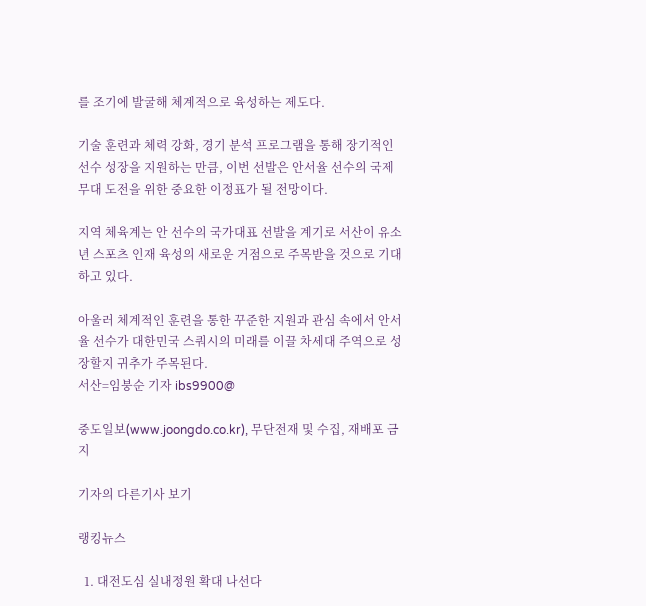를 조기에 발굴해 체계적으로 육성하는 제도다.

기술 훈련과 체력 강화, 경기 분석 프로그램을 통해 장기적인 선수 성장을 지원하는 만큼, 이번 선발은 안서율 선수의 국제 무대 도전을 위한 중요한 이정표가 될 전망이다.

지역 체육계는 안 선수의 국가대표 선발을 계기로 서산이 유소년 스포츠 인재 육성의 새로운 거점으로 주목받을 것으로 기대하고 있다.

아울러 체계적인 훈련을 통한 꾸준한 지원과 관심 속에서 안서율 선수가 대한민국 스쿼시의 미래를 이끌 차세대 주역으로 성장할지 귀추가 주목된다.
서산=임붕순 기자 ibs9900@

중도일보(www.joongdo.co.kr), 무단전재 및 수집, 재배포 금지

기자의 다른기사 보기

랭킹뉴스

  1. 대전도심 실내정원 확대 나선다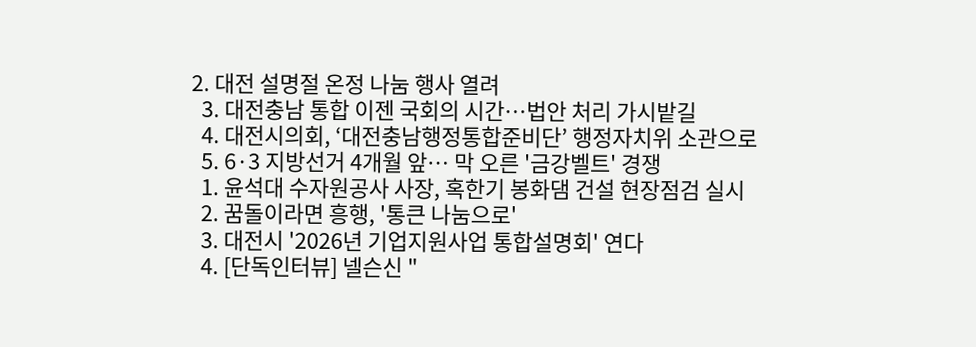2. 대전 설명절 온정 나눔 행사 열려
  3. 대전충남 통합 이젠 국회의 시간…법안 처리 가시밭길
  4. 대전시의회, ‘대전충남행정통합준비단’ 행정자치위 소관으로
  5. 6·3 지방선거 4개월 앞… 막 오른 '금강벨트' 경쟁
  1. 윤석대 수자원공사 사장, 혹한기 봉화댐 건설 현장점검 실시
  2. 꿈돌이라면 흥행, '통큰 나눔으로'
  3. 대전시 '2026년 기업지원사업 통합설명회' 연다
  4. [단독인터뷰] 넬슨신 "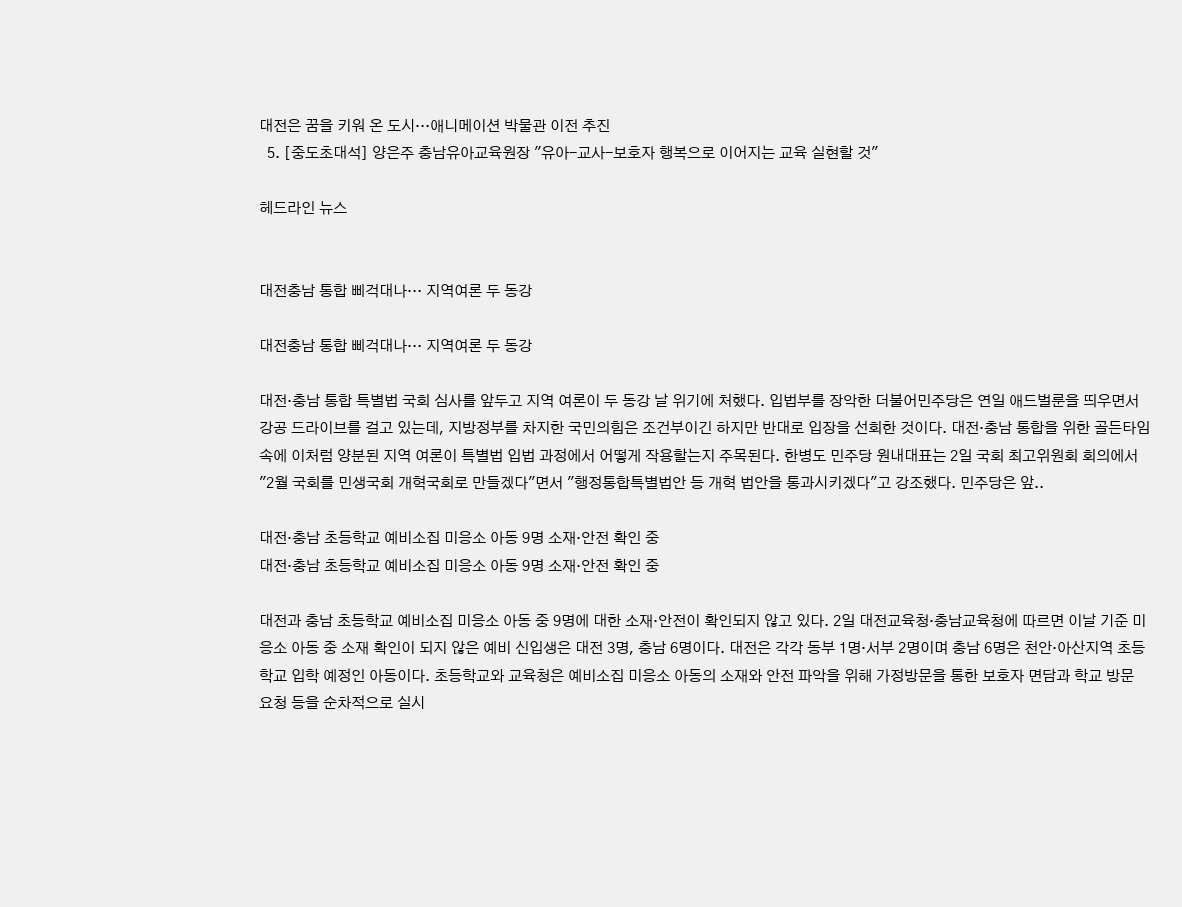대전은 꿈을 키워 온 도시…애니메이션 박물관 이전 추진
  5. [중도초대석] 양은주 충남유아교육원장 "유아-교사-보호자 행복으로 이어지는 교육 실현할 것"

헤드라인 뉴스


대전충남 통합 삐걱대나… 지역여론 두 동강

대전충남 통합 삐걱대나… 지역여론 두 동강

대전·충남 통합 특별법 국회 심사를 앞두고 지역 여론이 두 동강 날 위기에 처했다. 입법부를 장악한 더불어민주당은 연일 애드벌룬을 띄우면서 강공 드라이브를 걸고 있는데, 지방정부를 차지한 국민의힘은 조건부이긴 하지만 반대로 입장을 선회한 것이다. 대전·충남 통합을 위한 골든타임 속에 이처럼 양분된 지역 여론이 특별법 입법 과정에서 어떻게 작용할는지 주목된다. 한병도 민주당 원내대표는 2일 국회 최고위원회 회의에서 "2월 국회를 민생국회 개혁국회로 만들겠다"면서 "행정통합특별법안 등 개혁 법안을 통과시키겠다"고 강조했다. 민주당은 앞..

대전·충남 초등학교 예비소집 미응소 아동 9명 소재·안전 확인 중
대전·충남 초등학교 예비소집 미응소 아동 9명 소재·안전 확인 중

대전과 충남 초등학교 예비소집 미응소 아동 중 9명에 대한 소재·안전이 확인되지 않고 있다. 2일 대전교육청·충남교육청에 따르면 이날 기준 미응소 아동 중 소재 확인이 되지 않은 예비 신입생은 대전 3명, 충남 6명이다. 대전은 각각 동부 1명·서부 2명이며 충남 6명은 천안·아산지역 초등학교 입학 예정인 아동이다. 초등학교와 교육청은 예비소집 미응소 아동의 소재와 안전 파악을 위해 가정방문을 통한 보호자 면담과 학교 방문 요청 등을 순차적으로 실시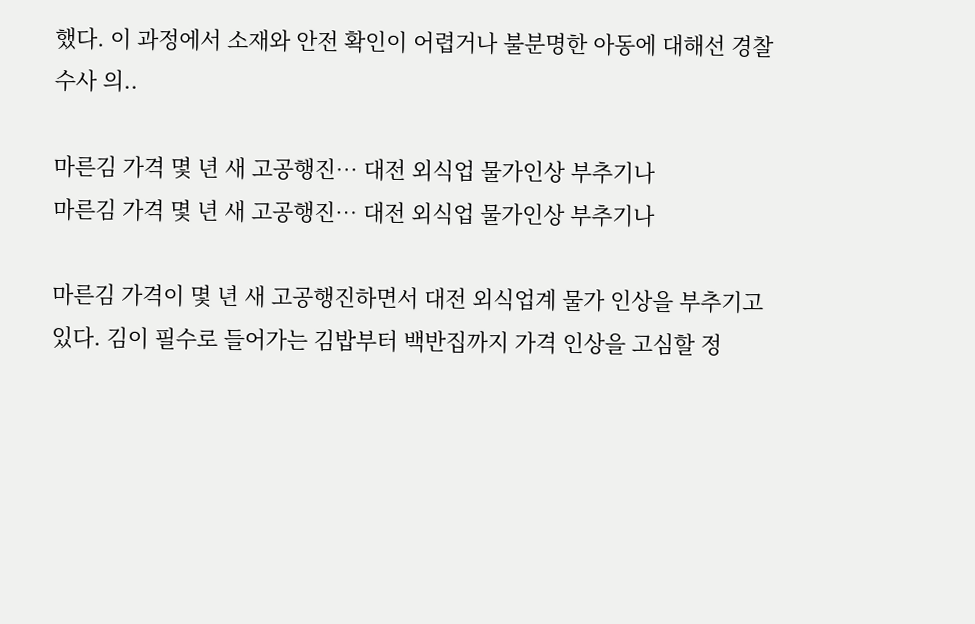했다. 이 과정에서 소재와 안전 확인이 어렵거나 불분명한 아동에 대해선 경찰 수사 의..

마른김 가격 몇 년 새 고공행진… 대전 외식업 물가인상 부추기나
마른김 가격 몇 년 새 고공행진… 대전 외식업 물가인상 부추기나

마른김 가격이 몇 년 새 고공행진하면서 대전 외식업계 물가 인상을 부추기고 있다. 김이 필수로 들어가는 김밥부터 백반집까지 가격 인상을 고심할 정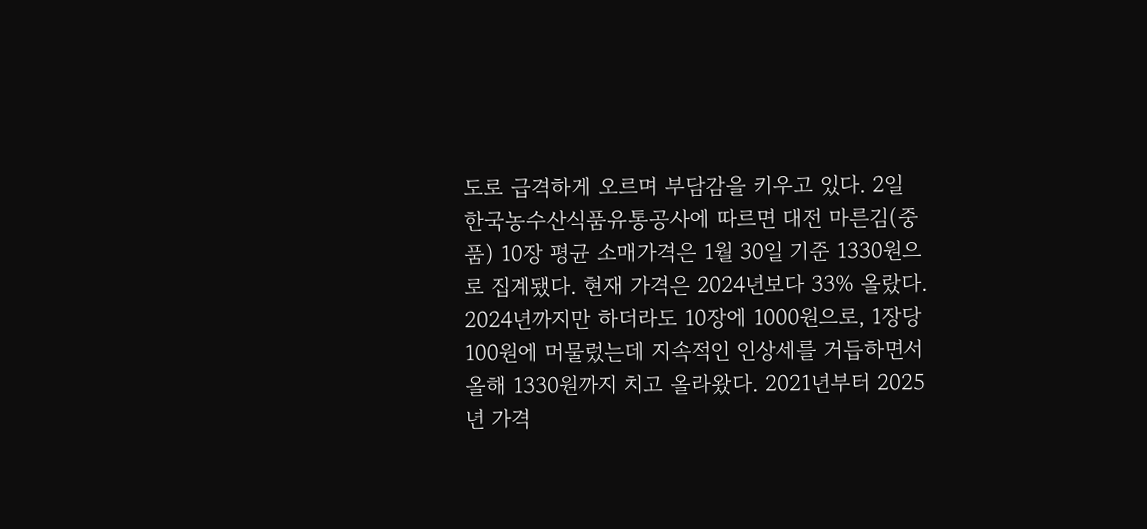도로 급격하게 오르며 부담감을 키우고 있다. 2일 한국농수산식품유통공사에 따르면 대전 마른김(중품) 10장 평균 소매가격은 1월 30일 기준 1330원으로 집계됐다. 현재 가격은 2024년보다 33% 올랐다. 2024년까지만 하더라도 10장에 1000원으로, 1장당 100원에 머물렀는데 지속적인 인상세를 거듭하면서 올해 1330원까지 치고 올라왔다. 2021년부터 2025년 가격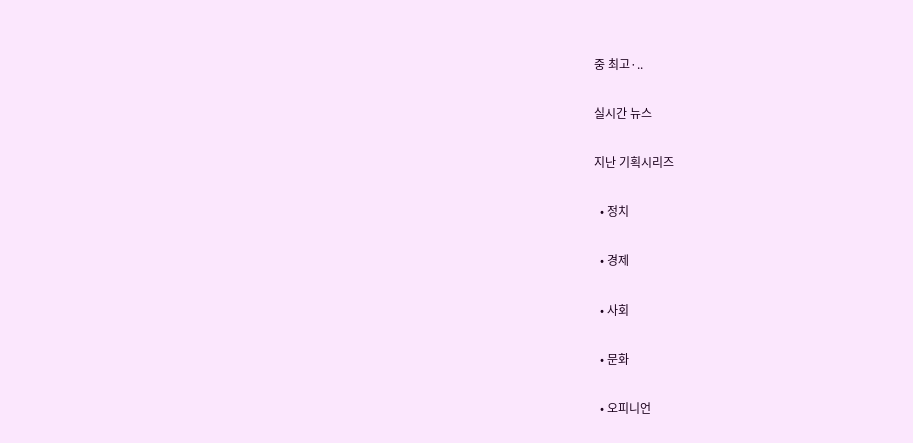중 최고·..

실시간 뉴스

지난 기획시리즈

  • 정치

  • 경제

  • 사회

  • 문화

  • 오피니언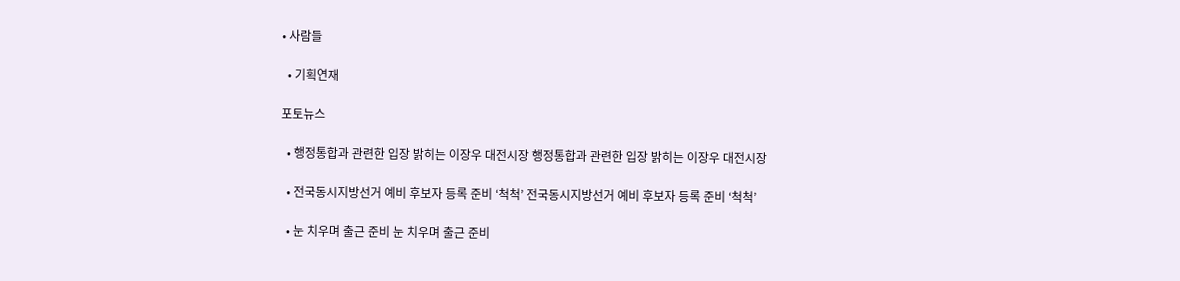• 사람들

  • 기획연재

포토뉴스

  • 행정통합과 관련한 입장 밝히는 이장우 대전시장 행정통합과 관련한 입장 밝히는 이장우 대전시장

  • 전국동시지방선거 예비 후보자 등록 준비 ‘척척’ 전국동시지방선거 예비 후보자 등록 준비 ‘척척’

  • 눈 치우며 출근 준비 눈 치우며 출근 준비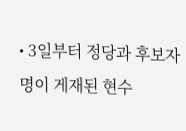• 3일부터 정당과 후보자명이 게재된 현수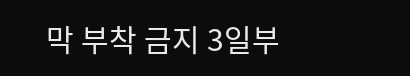막 부착 금지 3일부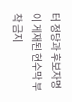터 정당과 후보자명이 게재된 현수막 부착 금지